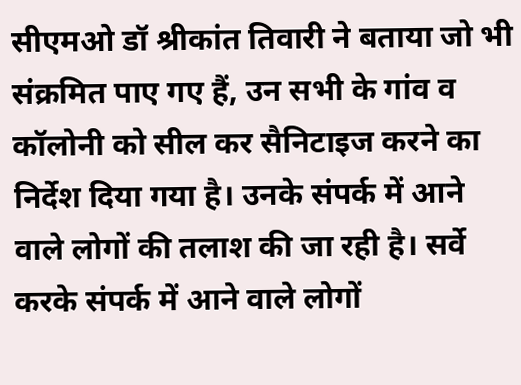सीएमओ डॉ श्रीकांत तिवारी ने बताया जो भी संक्रमित पाए गए हैं, उन सभी के गांव व कॉलोनी को सील कर सैनिटाइज करने का निर्देश दिया गया है। उनके संपर्क में आने वाले लोगों की तलाश की जा रही है। सर्वे करके संपर्क में आने वाले लोगों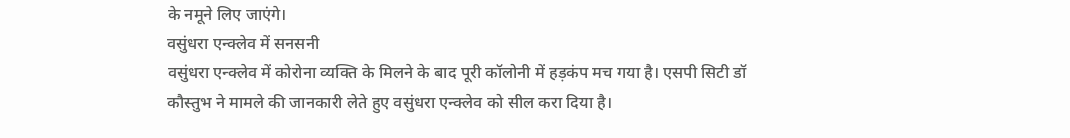के नमूने लिए जाएंगे।
वसुंधरा एन्क्लेव में सनसनी
वसुंधरा एन्क्लेव में कोरोना व्यक्ति के मिलने के बाद पूरी कॉलोनी में हड़कंप मच गया है। एसपी सिटी डॉ कौस्तुभ ने मामले की जानकारी लेते हुए वसुंधरा एन्क्लेव को सील करा दिया है।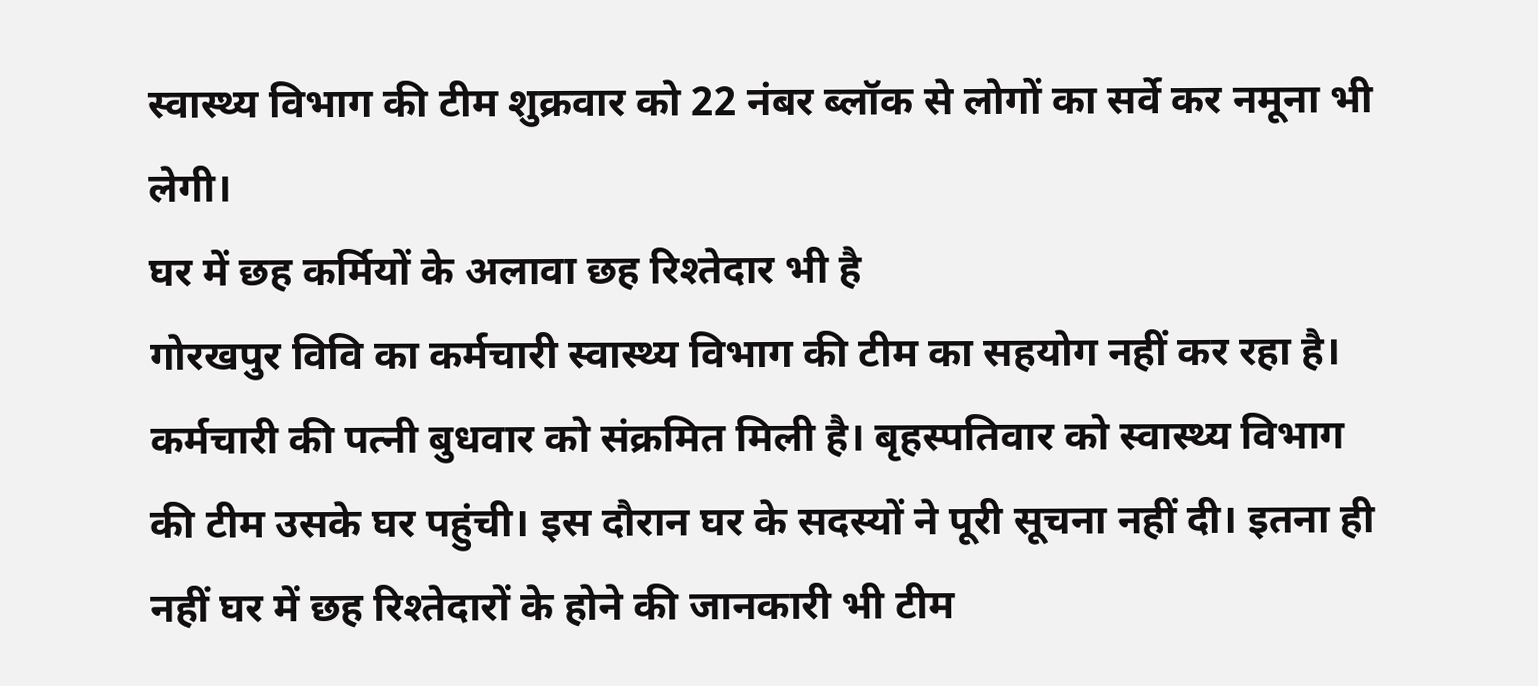स्वास्थ्य विभाग की टीम शुक्रवार को 22 नंबर ब्लॉक से लोगों का सर्वे कर नमूना भी लेगी।
घर में छह कर्मियों के अलावा छह रिश्तेदार भी है
गोरखपुर विवि का कर्मचारी स्वास्थ्य विभाग की टीम का सहयोग नहीं कर रहा है। कर्मचारी की पत्नी बुधवार को संक्रमित मिली है। बृहस्पतिवार को स्वास्थ्य विभाग की टीम उसके घर पहुंची। इस दौरान घर के सदस्यों ने पूरी सूचना नहीं दी। इतना ही नहीं घर में छह रिश्तेदारों के होने की जानकारी भी टीम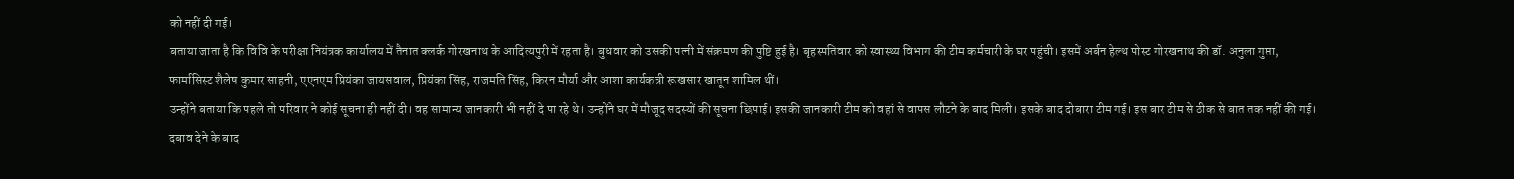को नहीं दी गई।
बताया जाता है कि विवि के परीक्षा नियंत्रक कार्यालय में तैनात क्लर्क गोरखनाथ के आदित्यपुरी में रहता है। बुधवार को उसकी पत्नी में संक्रमण की पुष्टि हुई है। बृहस्पतिवार को स्वास्थ्य विभाग की टीम कर्मचारी के घर पहुंची। इसमें अर्बन हेल्थ पोस्ट गोरखनाथ की डॉ. अनुला गुप्ता, फार्मासिस्ट शैलेष कुमार साहनी, एएनएम प्रियंका जायसवाल, प्रियंका सिंह, राजमति सिंह, किरन मौर्या और आशा कार्यकत्री रूखसार खातून शामिल थीं।
उन्होंने बताया कि पहले तो परिवार ने कोई सूचना ही नहीं दी। वह सामान्य जानकारी भी नहीं दे पा रहे थे। उन्होंने घर में मौजूद सदस्यों की सूचना छिपाई। इसकी जानकारी टीम को वहां से वापस लौटने के बाद मिली। इसके बाद दोबारा टीम गई। इस बार टीम से ठीक से बात तक नहीं की गई। दबाव देने के बाद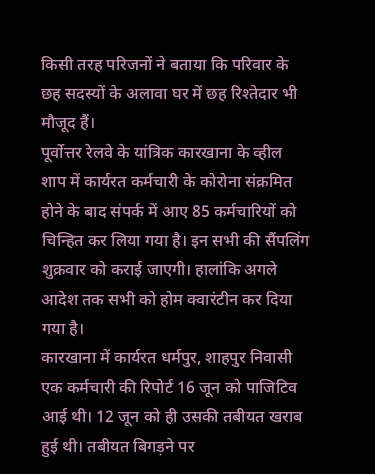किसी तरह परिजनों ने बताया कि परिवार के छह सदस्यों के अलावा घर में छह रिश्तेदार भी मौजूद हैं।
पूर्वोत्तर रेलवे के यांत्रिक कारखाना के व्हील शाप में कार्यरत कर्मचारी के कोरोना संक्रमित होने के बाद संपर्क में आए 85 कर्मचारियों को चिन्हित कर लिया गया है। इन सभी की सैंपलिंग शुक्रवार को कराई जाएगी। हालांकि अगले आदेश तक सभी को होम क्वारंटीन कर दिया गया है।
कारखाना में कार्यरत धर्मपुर, शाहपुर निवासी एक कर्मचारी की रिपोर्ट 16 जून को पाजिटिव आई थी। 12 जून को ही उसकी तबीयत खराब हुई थी। तबीयत बिगड़ने पर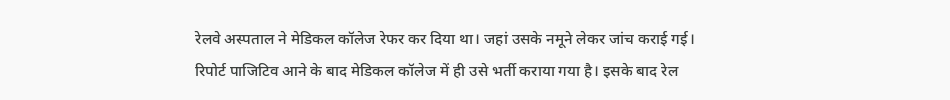रेलवे अस्पताल ने मेडिकल कॉलेज रेफर कर दिया था। जहां उसके नमूने लेकर जांच कराई गई।
रिपोर्ट पाजिटिव आने के बाद मेडिकल कॉलेज में ही उसे भर्ती कराया गया है। इसके बाद रेल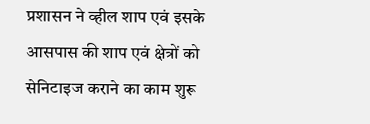प्रशासन ने व्हील शाप एवं इसके आसपास की शाप एवं क्षेत्रों को सेनिटाइज कराने का काम शुरू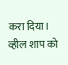करा दिया। व्हील शाप को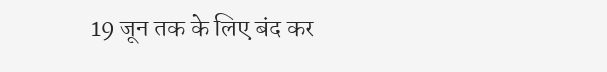19 जून तक के लिए बंद कर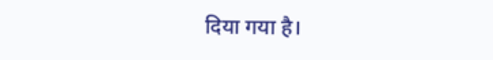दिया गया है।